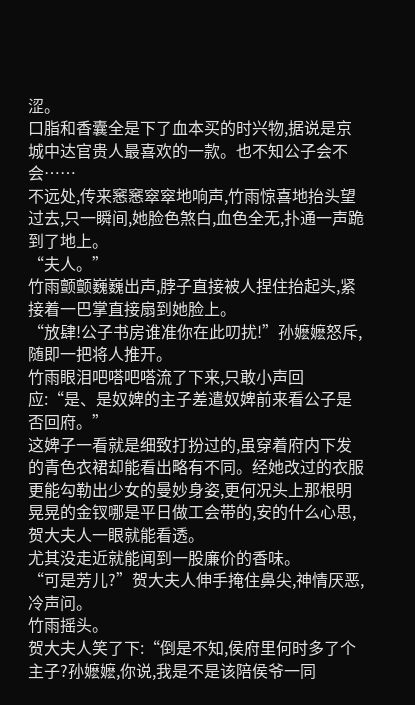涩。
口脂和香囊全是下了血本买的时兴物,据说是京城中达官贵人最喜欢的一款。也不知公子会不会……
不远处,传来窸窸窣窣地响声,竹雨惊喜地抬头望过去,只一瞬间,她脸色煞白,血色全无,扑通一声跪到了地上。
“夫人。”
竹雨颤颤巍巍出声,脖子直接被人捏住抬起头,紧接着一巴掌直接扇到她脸上。
“放肆!公子书房谁准你在此叨扰!”孙嬷嬷怒斥,随即一把将人推开。
竹雨眼泪吧嗒吧嗒流了下来,只敢小声回应:“是、是奴婢的主子差遣奴婢前来看公子是否回府。”
这婢子一看就是细致打扮过的,虽穿着府内下发的青色衣裙却能看出略有不同。经她改过的衣服更能勾勒出少女的曼妙身姿,更何况头上那根明晃晃的金钗哪是平日做工会带的,安的什么心思,贺大夫人一眼就能看透。
尤其没走近就能闻到一股廉价的香味。
“可是芳儿?”贺大夫人伸手掩住鼻尖,神情厌恶,冷声问。
竹雨摇头。
贺大夫人笑了下:“倒是不知,侯府里何时多了个主子?孙嬷嬷,你说,我是不是该陪侯爷一同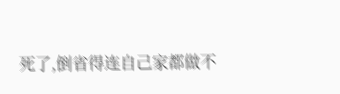死了,倒省得连自己家都做不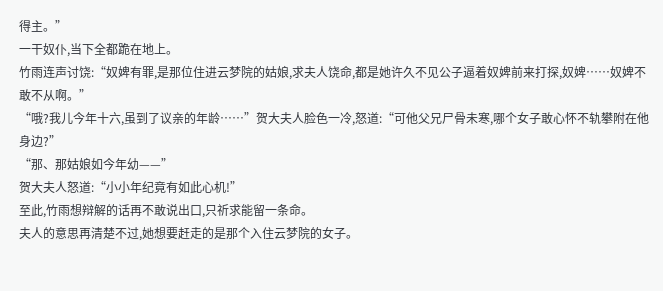得主。”
一干奴仆,当下全都跪在地上。
竹雨连声讨饶:“奴婢有罪,是那位住进云梦院的姑娘,求夫人饶命,都是她许久不见公子逼着奴婢前来打探,奴婢……奴婢不敢不从啊。”
“哦?我儿今年十六,虽到了议亲的年龄……”贺大夫人脸色一冷,怒道:“可他父兄尸骨未寒,哪个女子敢心怀不轨攀附在他身边?”
“那、那姑娘如今年幼——”
贺大夫人怒道:“小小年纪竟有如此心机!”
至此,竹雨想辩解的话再不敢说出口,只祈求能留一条命。
夫人的意思再清楚不过,她想要赶走的是那个入住云梦院的女子。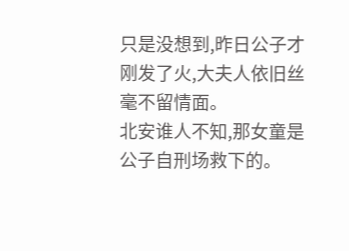只是没想到,昨日公子才刚发了火,大夫人依旧丝毫不留情面。
北安谁人不知,那女童是公子自刑场救下的。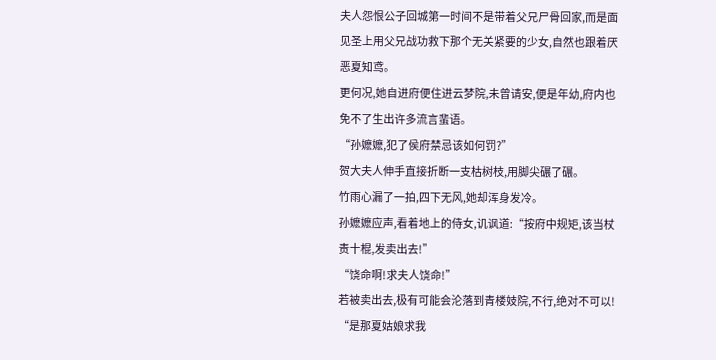夫人怨恨公子回城第一时间不是带着父兄尸骨回家,而是面见圣上用父兄战功救下那个无关紧要的少女,自然也跟着厌恶夏知鸢。
更何况,她自进府便住进云梦院,未曾请安,便是年幼,府内也免不了生出许多流言蜚语。
“孙嬷嬷,犯了侯府禁忌该如何罚?”
贺大夫人伸手直接折断一支枯树枝,用脚尖碾了碾。
竹雨心漏了一拍,四下无风,她却浑身发冷。
孙嬷嬷应声,看着地上的侍女,讥讽道:“按府中规矩,该当杖责十棍,发卖出去!”
“饶命啊!求夫人饶命!”
若被卖出去,极有可能会沦落到青楼妓院,不行,绝对不可以!
“是那夏姑娘求我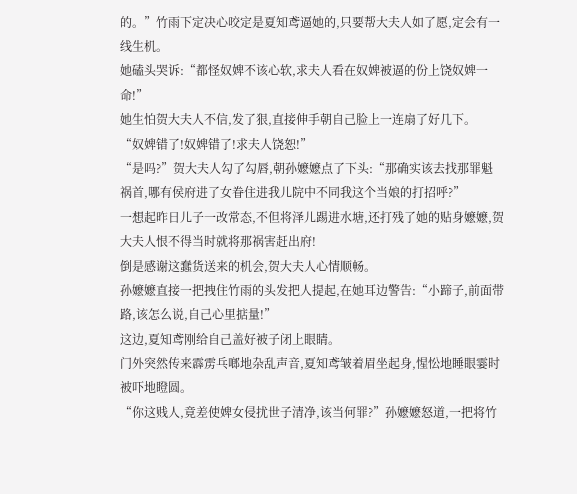的。”竹雨下定决心咬定是夏知鸢逼她的,只要帮大夫人如了愿,定会有一线生机。
她磕头哭诉:“都怪奴婢不该心软,求夫人看在奴婢被逼的份上饶奴婢一命!”
她生怕贺大夫人不信,发了狠,直接伸手朝自己脸上一连扇了好几下。
“奴婢错了!奴婢错了!求夫人饶恕!”
“是吗?”贺大夫人勾了勾唇,朝孙嬷嬷点了下头:“那确实该去找那罪魁祸首,哪有侯府进了女眷住进我儿院中不同我这个当娘的打招呼?”
一想起昨日儿子一改常态,不但将泽儿踢进水塘,还打残了她的贴身嬷嬷,贺大夫人恨不得当时就将那祸害赶出府!
倒是感谢这蠢货送来的机会,贺大夫人心情顺畅。
孙嬷嬷直接一把拽住竹雨的头发把人提起,在她耳边警告:“小蹄子,前面带路,该怎么说,自己心里掂量!”
这边,夏知鸢刚给自己盖好被子闭上眼睛。
门外突然传来霹雳乓啷地杂乱声音,夏知鸢皱着眉坐起身,惺忪地睡眼霎时被吓地瞪圆。
“你这贱人,竟差使婢女侵扰世子清净,该当何罪?”孙嬷嬷怒道,一把将竹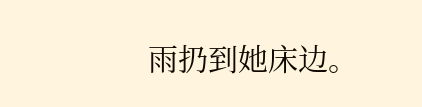雨扔到她床边。